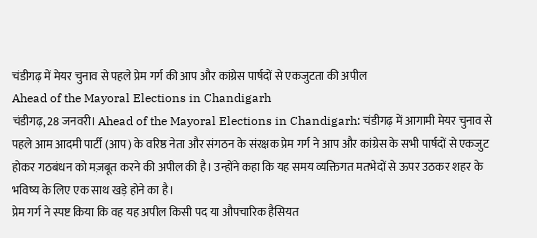चंडीगढ़ में मेयर चुनाव से पहले प्रेम गर्ग की आप और कांग्रेस पार्षदों से एकजुटता की अपील
Ahead of the Mayoral Elections in Chandigarh
चंडीगढ़, 28 जनवरी। Ahead of the Mayoral Elections in Chandigarh: चंडीगढ़ में आगामी मेयर चुनाव से पहले आम आदमी पार्टी (आप) के वरिष्ठ नेता और संगठन के संरक्षक प्रेम गर्ग ने आप और कांग्रेस के सभी पार्षदों से एकजुट होकर गठबंधन को मज़बूत करने की अपील की है। उन्होंने कहा कि यह समय व्यक्तिगत मतभेदों से ऊपर उठकर शहर के भविष्य के लिए एक साथ खड़े होने का है।
प्रेम गर्ग ने स्पष्ट किया कि वह यह अपील किसी पद या औपचारिक हैसियत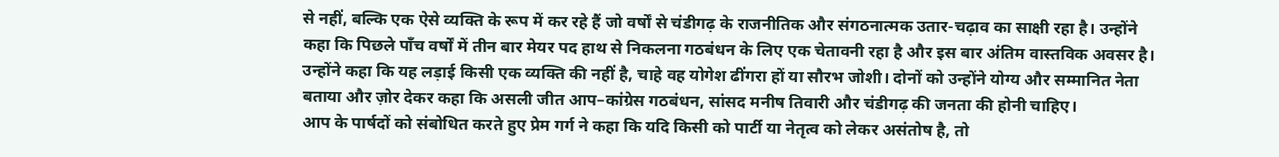से नहीं, बल्कि एक ऐसे व्यक्ति के रूप में कर रहे हैं जो वर्षों से चंडीगढ़ के राजनीतिक और संगठनात्मक उतार-चढ़ाव का साक्षी रहा है। उन्होंने कहा कि पिछले पाँच वर्षों में तीन बार मेयर पद हाथ से निकलना गठबंधन के लिए एक चेतावनी रहा है और इस बार अंतिम वास्तविक अवसर है।
उन्होंने कहा कि यह लड़ाई किसी एक व्यक्ति की नहीं है, चाहे वह योगेश ढींगरा हों या सौरभ जोशी। दोनों को उन्होंने योग्य और सम्मानित नेता बताया और ज़ोर देकर कहा कि असली जीत आप–कांग्रेस गठबंधन, सांसद मनीष तिवारी और चंडीगढ़ की जनता की होनी चाहिए।
आप के पार्षदों को संबोधित करते हुए प्रेम गर्ग ने कहा कि यदि किसी को पार्टी या नेतृत्व को लेकर असंतोष है, तो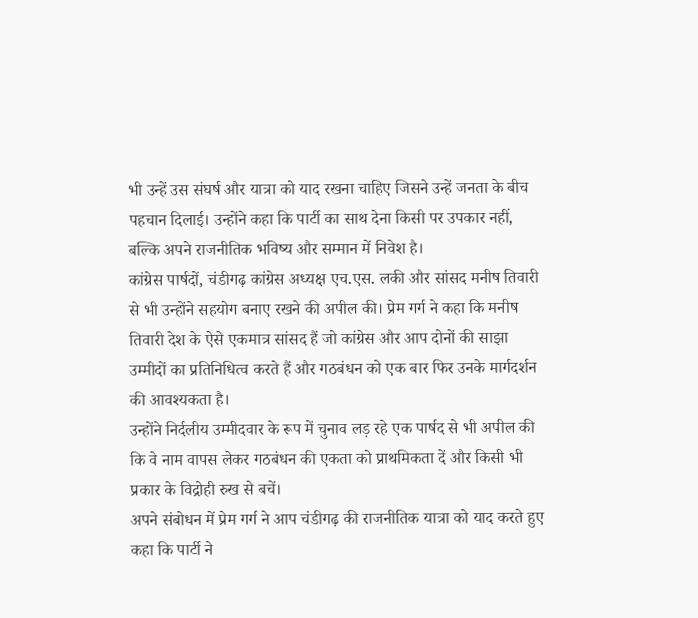भी उन्हें उस संघर्ष और यात्रा को याद रखना चाहिए जिसने उन्हें जनता के बीच पहचान दिलाई। उन्होंने कहा कि पार्टी का साथ देना किसी पर उपकार नहीं, बल्कि अपने राजनीतिक भविष्य और सम्मान में निवेश है।
कांग्रेस पार्षदों, चंडीगढ़ कांग्रेस अध्यक्ष एच.एस. लकी और सांसद मनीष तिवारी से भी उन्होंने सहयोग बनाए रखने की अपील की। प्रेम गर्ग ने कहा कि मनीष तिवारी देश के ऐसे एकमात्र सांसद हैं जो कांग्रेस और आप दोनों की साझा उम्मीदों का प्रतिनिधित्व करते हैं और गठबंधन को एक बार फिर उनके मार्गदर्शन की आवश्यकता है।
उन्होंने निर्दलीय उम्मीदवार के रूप में चुनाव लड़ रहे एक पार्षद से भी अपील की कि वे नाम वापस लेकर गठबंधन की एकता को प्राथमिकता दें और किसी भी प्रकार के विद्रोही रुख से बचें।
अपने संबोधन में प्रेम गर्ग ने आप चंडीगढ़ की राजनीतिक यात्रा को याद करते हुए कहा कि पार्टी ने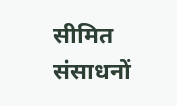सीमित संसाधनों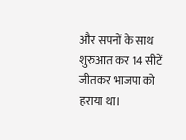और सपनों के साथ शुरुआत कर 14 सीटें जीतकर भाजपा को हराया था।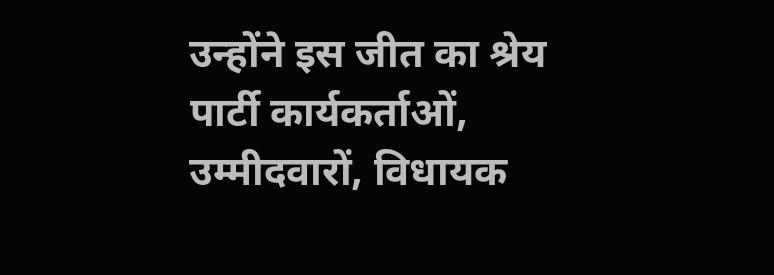उन्होंने इस जीत का श्रेय पार्टी कार्यकर्ताओं, उम्मीदवारों, विधायक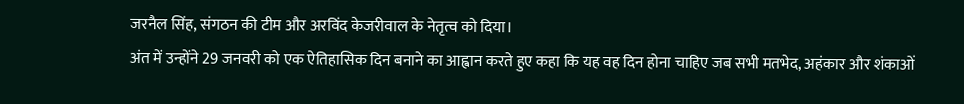जरनैल सिंह, संगठन की टीम और अरविंद केजरीवाल के नेतृत्व को दिया।
अंत में उन्होंने 29 जनवरी को एक ऐतिहासिक दिन बनाने का आह्वान करते हुए कहा कि यह वह दिन होना चाहिए जब सभी मतभेद, अहंकार और शंकाओं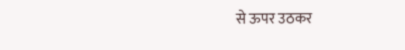से ऊपर उठकर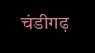चंडीगढ़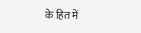के हित में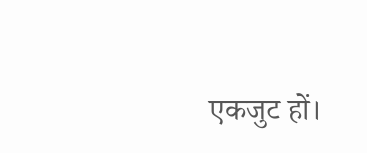एकजुट हों।